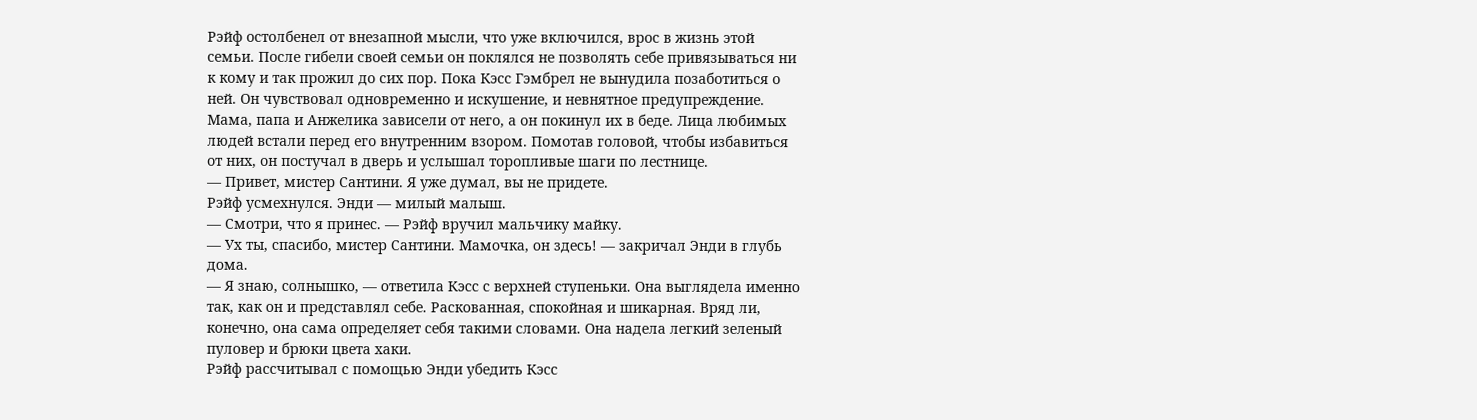Рэйф остолбенел от внезапной мысли, что уже включился, врос в жизнь этой семьи. После гибели своей семьи он поклялся не позволять себе привязываться ни к кому и так прожил до сих пор. Пока Кэсс Гэмбрел не вынудила позаботиться о ней. Он чувствовал одновременно и искушение, и невнятное предупреждение. Мама, папа и Анжелика зависели от него, а он покинул их в беде. Лица любимых людей встали перед его внутренним взором. Помотав головой, чтобы избавиться от них, он постучал в дверь и услышал торопливые шаги по лестнице.
— Привет, мистер Сантини. Я уже думал, вы не придете.
Рэйф усмехнулся. Энди — милый малыш.
— Смотри, что я принес. — Рэйф вручил мальчику майку.
— Ух ты, спасибо, мистер Сантини. Мамочка, он здесь! — закричал Энди в глубь дома.
— Я знаю, солнышко, — ответила Кэсс с верхней ступеньки. Она выглядела именно так, как он и представлял себе. Раскованная, спокойная и шикарная. Вряд ли, конечно, она сама определяет себя такими словами. Она надела легкий зеленый пуловер и брюки цвета хаки.
Рэйф рассчитывал с помощью Энди убедить Кэсс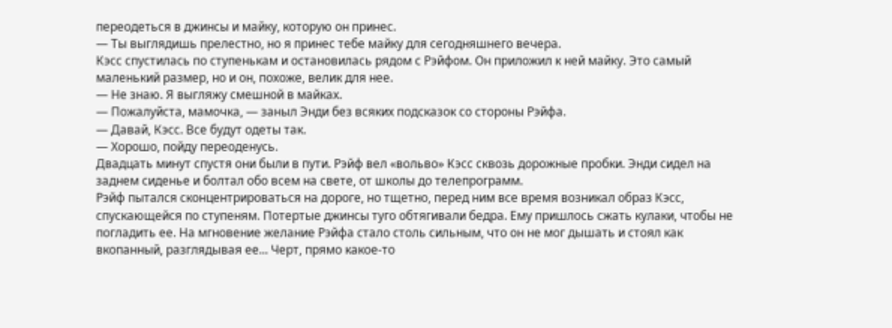переодеться в джинсы и майку, которую он принес.
— Ты выглядишь прелестно, но я принес тебе майку для сегодняшнего вечера.
Кэсс спустилась по ступенькам и остановилась рядом с Рэйфом. Он приложил к ней майку. Это самый маленький размер, но и он, похоже, велик для нее.
— Не знаю. Я выгляжу смешной в майках.
— Пожалуйста, мамочка, — заныл Энди без всяких подсказок со стороны Рэйфа.
— Давай, Кэсс. Все будут одеты так.
— Хорошо, пойду переоденусь.
Двадцать минут спустя они были в пути. Рэйф вел «вольво» Кэсс сквозь дорожные пробки. Энди сидел на заднем сиденье и болтал обо всем на свете, от школы до телепрограмм.
Рэйф пытался сконцентрироваться на дороге, но тщетно, перед ним все время возникал образ Кэсс, спускающейся по ступеням. Потертые джинсы туго обтягивали бедра. Ему пришлось сжать кулаки, чтобы не погладить ее. На мгновение желание Рэйфа стало столь сильным, что он не мог дышать и стоял как вкопанный, разглядывая ее... Черт, прямо какое-то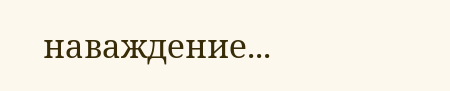наваждение...